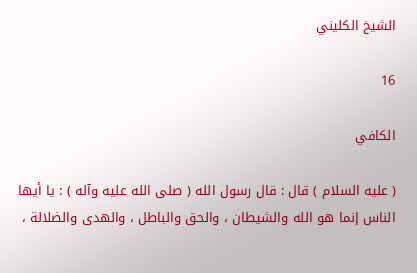الشيخ الكليني

16

الكافي

( عليه السلام ) قال : قال رسول الله ( صلى الله عليه وآله ) : يا أيها الناس إنما هو الله والشيطان ، والحق والباطل ، والهدى والضلالة ،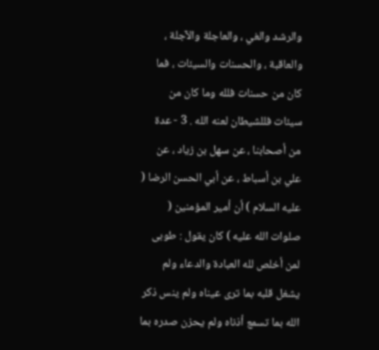والرشد والغي ، والعاجلة والآجلة ، والعاقبة ، والحسنات والسيئات ، فما كان من حسنات فلله وما كان من سيئات فللشيطان لعنه الله . 3 - عدة من أصحابنا ، عن سهل بن زياد ، عن علي بن أسباط ، عن أبي الحسن الرضا ( عليه السلام ) أن أمير المؤمنين ( صلوات الله عليه ) كان يقول : طوبى لمن أخلص لله العبادة والدعاء ولم يشغل قلبه بما ترى عيناه ولم ينس ذكر الله بما تسمع أذناه ولم يحزن صدره بما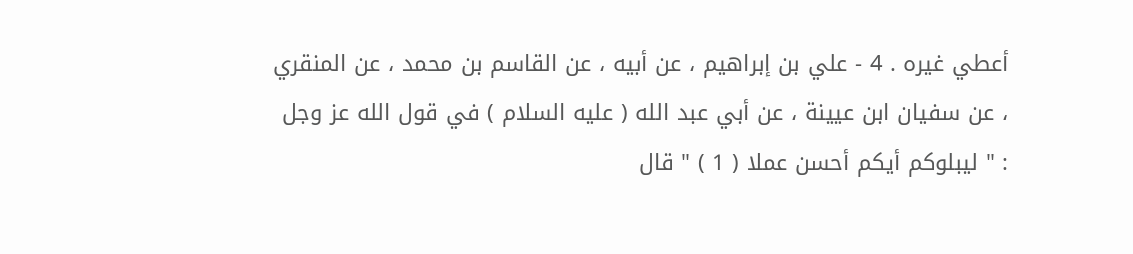أعطي غيره . 4 - علي بن إبراهيم ، عن أبيه ، عن القاسم بن محمد ، عن المنقري ، عن سفيان ابن عيينة ، عن أبي عبد الله ( عليه السلام ) في قول الله عز وجل : " ليبلوكم أيكم أحسن عملا ( 1 ) " قال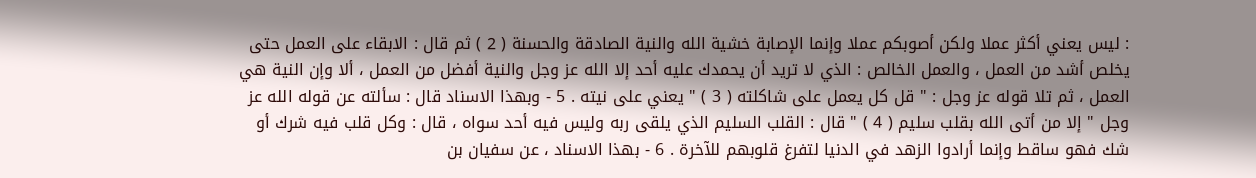: ليس يعني أكثر عملا ولكن أصوبكم عملا وإنما الإصابة خشية الله والنية الصادقة والحسنة ( 2 ) ثم قال : الابقاء على العمل حتى يخلص أشد من العمل ، والعمل الخالص : الذي لا تريد أن يحمدك عليه أحد إلا الله عز وجل والنية أفضل من العمل ، ألا وإن النية هي العمل ، ثم تلا قوله عز وجل : " قل كل يعمل على شاكلته ( 3 ) " يعني على نيته . 5 - وبهذا الاسناد قال : سألته عن قوله الله عز وجل " إلا من أتى الله بقلب سليم ( 4 ) " قال : القلب السليم الذي يلقى ربه وليس فيه أحد سواه ، قال : وكل قلب فيه شرك أو شك فهو ساقط وإنما أرادوا الزهد في الدنيا لتفرغ قلوبهم للآخرة . 6 - بهذا الاسناد ، عن سفيان بن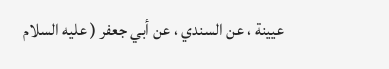عيينة ، عن السندي ، عن أبي جعفر ( عليه السلام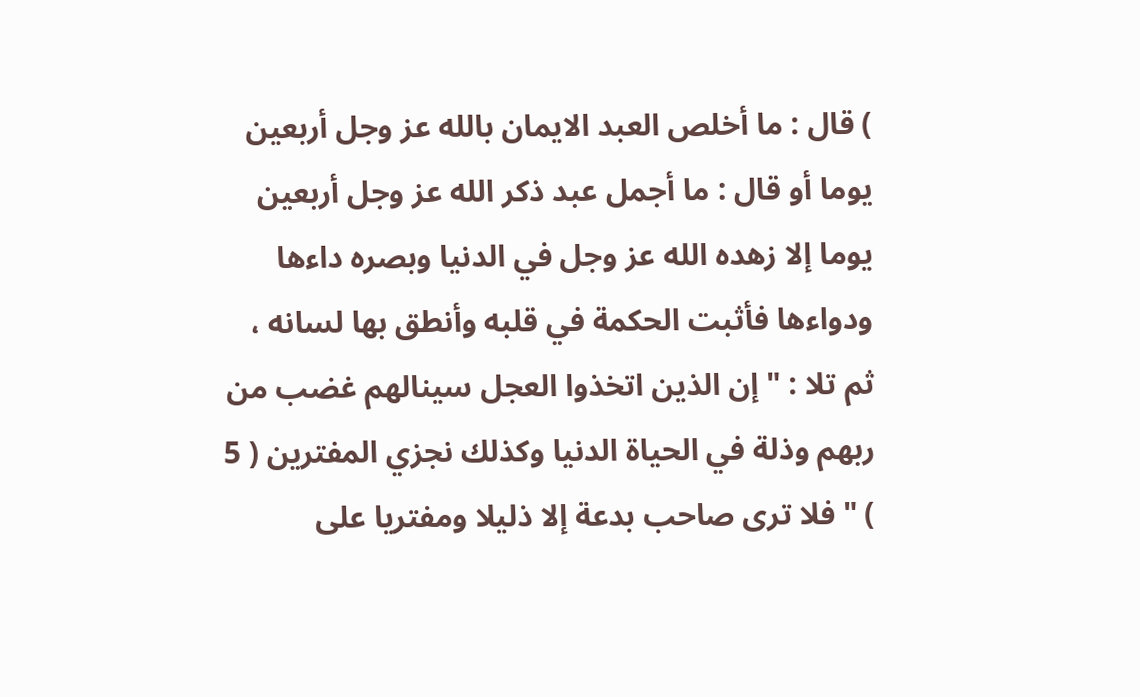) قال : ما أخلص العبد الايمان بالله عز وجل أربعين يوما أو قال : ما أجمل عبد ذكر الله عز وجل أربعين يوما إلا زهده الله عز وجل في الدنيا وبصره داءها ودواءها فأثبت الحكمة في قلبه وأنطق بها لسانه ، ثم تلا : " إن الذين اتخذوا العجل سينالهم غضب من ربهم وذلة في الحياة الدنيا وكذلك نجزي المفترين ( 5 ) " فلا ترى صاحب بدعة إلا ذليلا ومفتريا على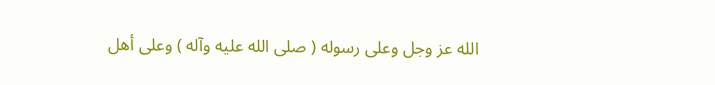الله عز وجل وعلى رسوله ( صلى الله عليه وآله ) وعلى أهل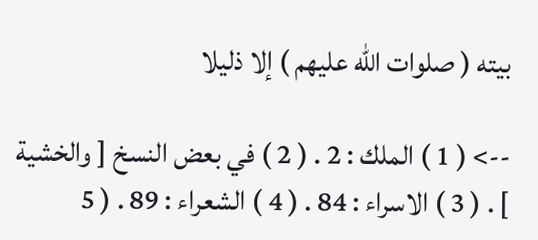بيته ( صلوات الله عليهم ) إلا ذليلا

--> ( 1 ) الملك : 2 . ( 2 ) في بعض النسخ [ والخشية ] . ( 3 ) الاسراء : 84 . ( 4 ) الشعراء : 89 . ( 5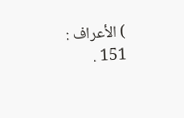) الأعراف : 151 .